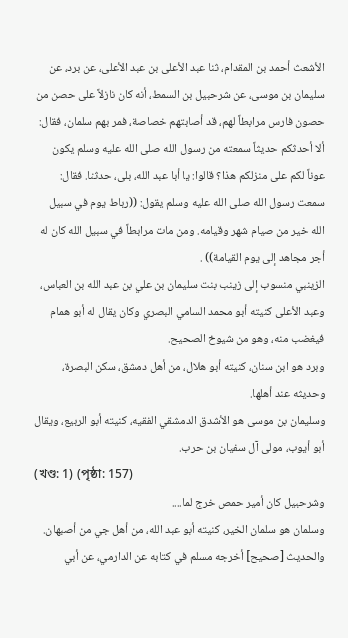الأشعث أحمد بن المقدام، ثنا عبد الأعلى بن عبد الأعلى، عن برد، عن سليمان بن موسى، عن شرحبيل بن السمط، أنه كان نازلاً على حصن من حصون فارس مرابطاً لهم، قد أصابتهم خصاصة، فمر بهم سلمان، فقال: ألا أحدثكم حديثاً سمعته من رسول الله صلى الله عليه وسلم يكون عوناً لكم على منزلكم هذا؟ قالوا: يا أبا عبد الله، بلى، حدثنا. فقال: سمعت رسول الله صلى الله عليه وسلم يقول: ((رباط يوم في سبيل الله خير من صيام شهر وقيامه. ومن مات مرابطاً في سبيل الله كان له أجر مجاهد إلى يوم القيامة)) .
الزينبي منسوب إلى زينب بنت سليمان بن علي بن عبد الله بن العباس، وعبد الأعلى كنيته أبو محمد السامي البصري وكان يقال له أبو همام فيغضب منه، وهو من شيوخ الصحيح.
وبرد هو ابن سنان، كنيته أبو هلال، من أهل دمشق، سكن البصرة، وحديثه عند أهلها.
وسليمان بن موسى هو الأشدق الدمشقي الفقيه، كنيته أبو الربيع، ويقال أبو أيوب، مولى آل سفيان بن حرب.
(খণ্ড: 1) (পৃষ্ঠা: 157)
وشرحبيل كان أمير حمص خرج لما....
وسلمان هو سلمان الخير، كنيته أبو عبد الله، من أهل جي من أصبهان.
والحديث [صحيح] أخرجه مسلم في كتابه عن الدارمي، عن أبي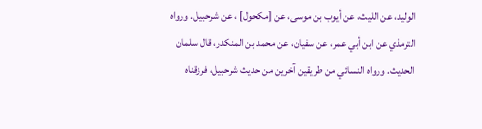الوليد، عن الليث، عن أيوب بن موسى، عن [مكحول] ، عن شرحبيل. ورواه الترمذي عن ابن أبي عمر، عن سفيان، عن محمد بن المنكدر، قال سلمان الحديث. ورواه النسائي من طريقين آخرين من حديث شرحبيل، فرزقناه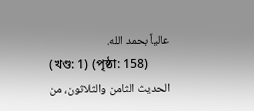عالياً بحمد الله.
(খণ্ড: 1) (পৃষ্ঠা: 158)
الحديث الثامن والثلاثون، من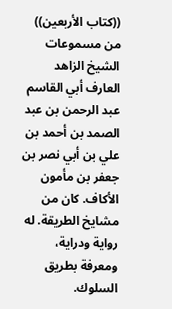((كتاب الأربعين)) من مسموعات الشيخ الزاهد العارف أبي القاسم عبد الرحمن بن عبد الصمد بن أحمد بن علي بن أبي نصر بن جعفر بن مأمون الأكاف. كان من مشايخ الطريقة. له رواية ودراية، ومعرفة بطريق السلوك.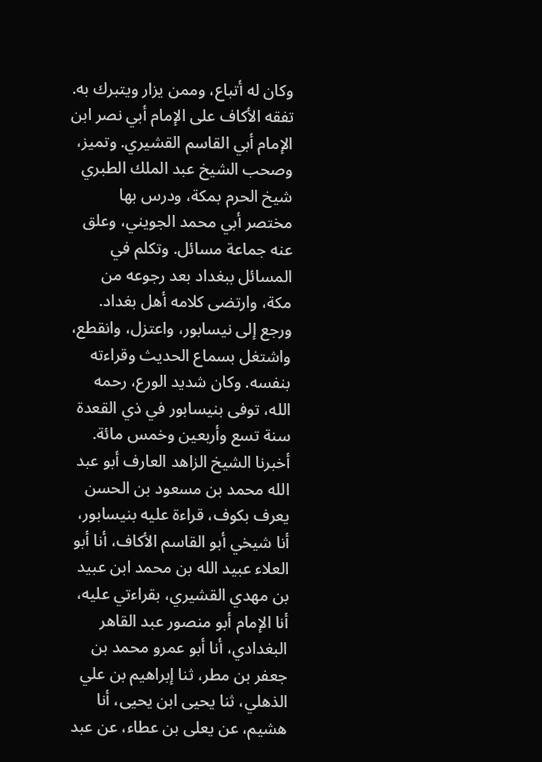وكان له أتباع، وممن يزار ويتبرك به. تفقه الأكاف على الإمام أبي نصر ابن الإمام أبي القاسم القشيري. وتميز، وصحب الشيخ عبد الملك الطبري شيخ الحرم بمكة، ودرس بها مختصر أبي محمد الجويني، وعلق عنه جماعة مسائل. وتكلم في المسائل ببغداد بعد رجوعه من مكة، وارتضى كلامه أهل بغداد. ورجع إلى نيسابور، واعتزل، وانقطع، واشتغل بسماع الحديث وقراءته بنفسه. وكان شديد الورع، رحمه الله، توفى بنيسابور في ذي القعدة سنة تسع وأربعين وخمس مائة.
أخبرنا الشيخ الزاهد العارف أبو عبد الله محمد بن مسعود بن الحسن يعرف بكوف، قراءة عليه بنيسابور، أنا شيخي أبو القاسم الأكاف، أنا أبو العلاء عبيد الله بن محمد ابن عبيد بن مهدي القشيري، بقراءتي عليه، أنا الإمام أبو منصور عبد القاهر البغدادي، أنا أبو عمرو محمد بن جعفر بن مطر، ثنا إبراهيم بن علي الذهلي، ثنا يحيى ابن يحيى، أنا هشيم، عن يعلى بن عطاء، عن عبد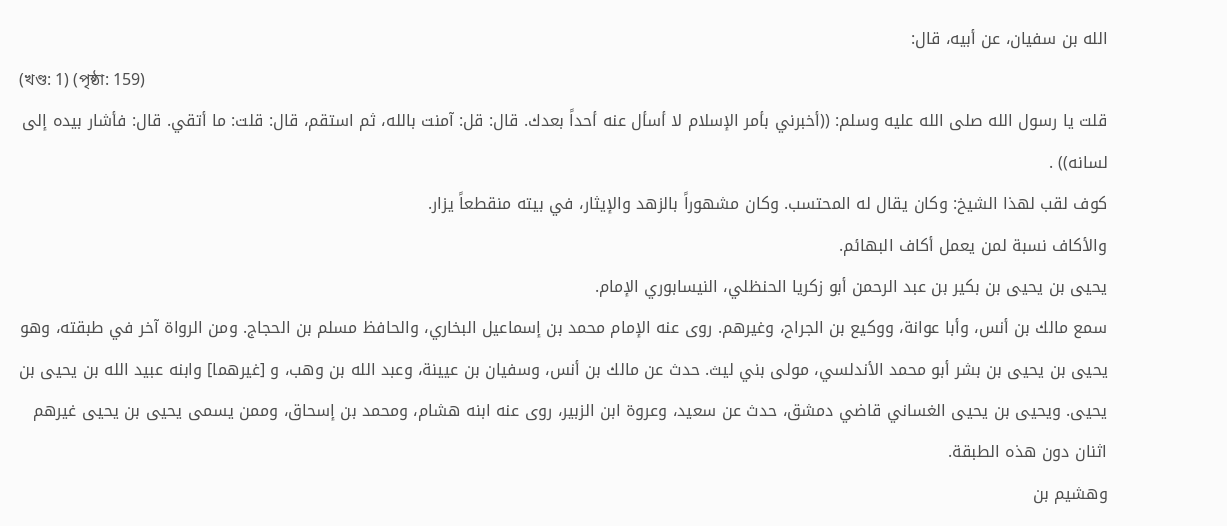الله بن سفيان، عن أبيه، قال:
(খণ্ড: 1) (পৃষ্ঠা: 159)
قلت يا رسول الله صلى الله عليه وسلم: ((أخبرني بأمر الإسلام لا أسأل عنه أحداً بعدك. قال: قل: آمنت بالله، ثم استقم، قال: قلت: ما أتقي. قال: فأشار بيده إلى لسانه)) .
كوف لقب لهذا الشيخ: وكان يقال له المحتسب. وكان مشهوراً بالزهد والإيثار، في بيته منقطعاً يزار.
والأكاف نسبة لمن يعمل أكاف البهائم.
يحيى بن يحيى بن بكير بن عبد الرحمن أبو زكريا الحنظلي، النيسابوري الإمام.
سمع مالك بن أنس، وأبا عوانة، ووكيع بن الجراح، وغيرهم. روى عنه الإمام محمد بن إسماعيل البخاري، والحافظ مسلم بن الحجاج. ومن الرواة آخر في طبقته، وهو يحيى بن يحيى بن بشر أبو محمد الأندلسي، مولى بني ليث. حدث عن مالك بن أنس، وسفيان بن عيينة، وعبد الله بن وهب، و [غيرهما] وابنه عبيد الله بن يحيى بن يحيى. ويحيى بن يحيى الغساني قاضي دمشق، حدث عن سعيد، وعروة ابن الزبير، روى عنه ابنه هشام، ومحمد بن إسحاق، وممن يسمى يحيى بن يحيى غيرهم اثنان دون هذه الطبقة.
وهشيم بن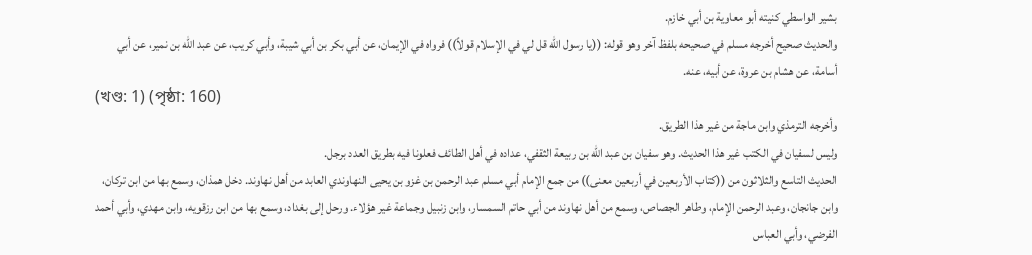بشير الواسطي كنيته أبو معاوية بن أبي خازم.
والحديث صحيح أخرجه مسلم في صحيحه بلفظ آخر وهو قوله: ((يا رسول الله قل لي في الإسلام قولاً)) فرواه في الإيمان، عن أبي بكر بن أبي شيبة، وأبي كريب، عن عبد الله بن نمير، عن أبي أسامة، عن هشام بن عروة، عن أبيه، عنه.
(খণ্ড: 1) (পৃষ্ঠা: 160)
وأخرجه الترمذي وابن ماجة من غير هذا الطريق.
وليس لسفيان في الكتب غير هذا الحديث. وهو سفيان بن عبد الله بن ربيعة الثقفي، عداده في أهل الطائف فعلونا فيه بطريق العدد برجل.
الحديث التاسع والثلاثون من ((كتاب الأربعين في أربعين معنى)) من جمع الإمام أبي مسلم عبد الرحمن بن غزو بن يحيى النهاوندي العابد من أهل نهاوند. دخل همذان، وسمع بها من ابن تركان، وابن جانجان، وعبد الرحمن الإمام، وطاهر الجصاص، وسمع من أهل نهاوند من أبي حاتم السمسار، وابن زنبيل وجماعة غير هؤلاء. ورحل إلى بغداد، وسمع بها من ابن رزقويه، وابن مهدي، وأبي أحمد الفرضي، وأبي العباس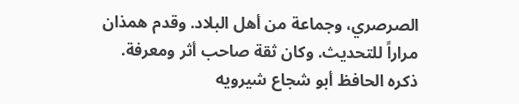الصرصري، وجماعة من أهل البلاد. وقدم همذان مراراً للتحديث. وكان ثقة صاحب أثر ومعرفة. ذكره الحافظ أبو شجاع شيرويه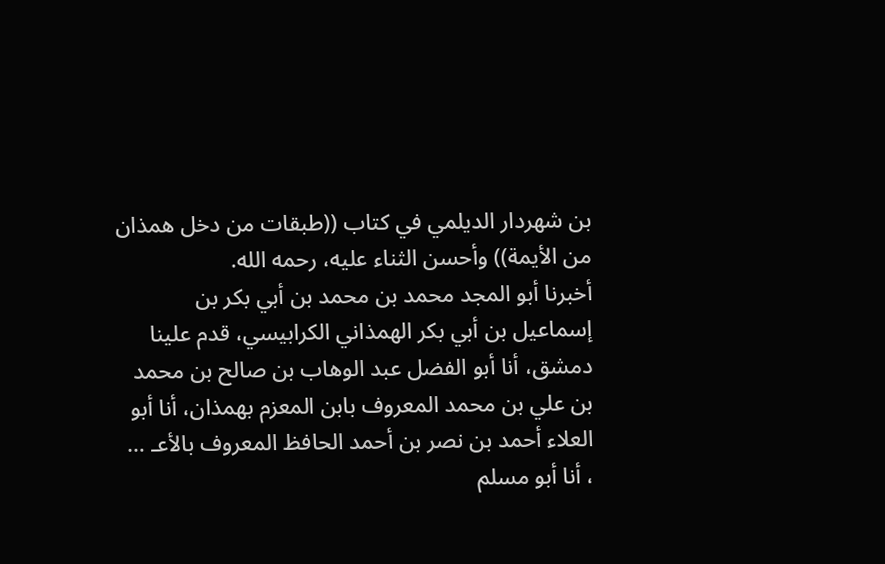بن شهردار الديلمي في كتاب ((طبقات من دخل همذان من الأيمة)) وأحسن الثناء عليه، رحمه الله.
أخبرنا أبو المجد محمد بن محمد بن أبي بكر بن إسماعيل بن أبي بكر الهمذاني الكرابيسي، قدم علينا دمشق، أنا أبو الفضل عبد الوهاب بن صالح بن محمد بن علي بن محمد المعروف بابن المعزم بهمذان، أنا أبو العلاء أحمد بن نصر بن أحمد الحافظ المعروف بالأعـ … ، أنا أبو مسلم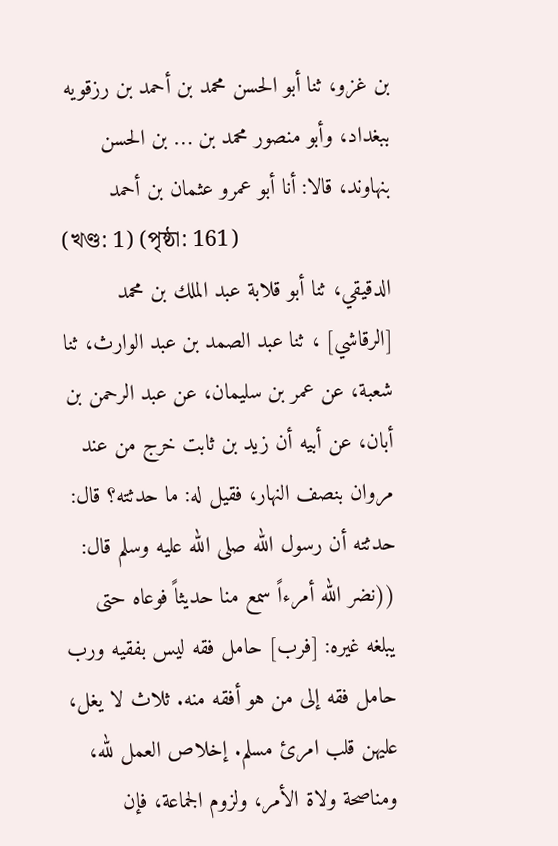بن غزو، ثنا أبو الحسن محمد بن أحمد بن رزقويه ببغداد، وأبو منصور محمد بن … بن الحسن بنهاوند، قالا: أنا أبو عمرو عثمان بن أحمد
(খণ্ড: 1) (পৃষ্ঠা: 161)
الدقيقي، ثنا أبو قلابة عبد الملك بن محمد [الرقاشي] ، ثنا عبد الصمد بن عبد الوارث، ثنا شعبة، عن عمر بن سليمان، عن عبد الرحمن بن أبان، عن أبيه أن زيد بن ثابت خرج من عند مروان بنصف النهار، فقيل له: ما حدثته؟ قال: حدثته أن رسول الله صلى الله عليه وسلم قال: ((نضر الله أمرءاً سمع منا حديثاً فوعاه حتى يبلغه غيره: [فرب] حامل فقه ليس بفقيه ورب حامل فقه إلى من هو أفقه منه. ثلاث لا يغل، عليهن قلب امرئ مسلم. إخلاص العمل لله، ومناصحة ولاة الأمر، ولزوم الجماعة، فإن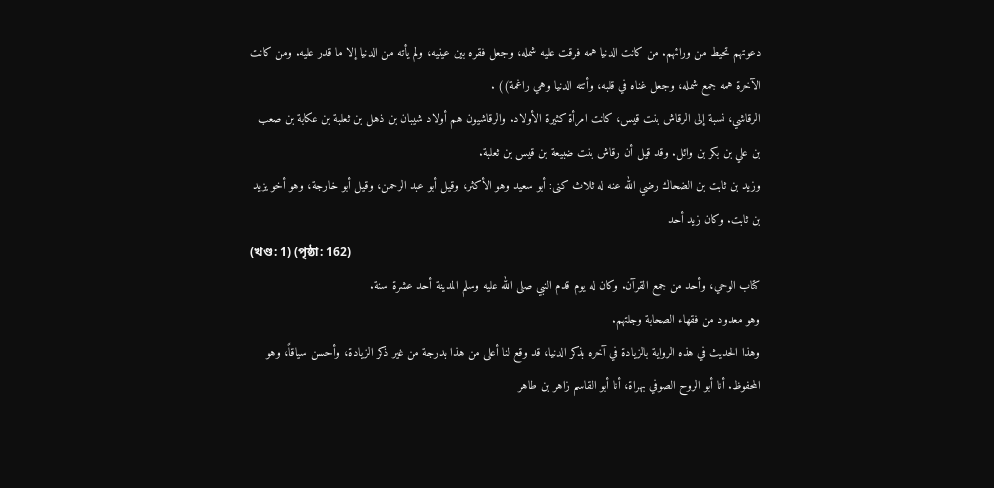دعوتهم تحيط من ورائهم. من كانت الدنيا همه فرقت عليه شمله، وجعل فقره بين عينيه، ولم يأته من الدنيا إلا ما قدر عليه. ومن كانت الآخرة همه جمع شمله، وجعل غناه في قلبه، وأتته الدنيا وهي راغمة)) .
الرقاشي، نسبة إلى الرقاش بنت قيس، كانت امرأة كثيرة الأولاد. والرقاشيون هم أولاد شيبان بن ذهل بن ثعلبة بن عكابة بن صعب بن علي بن بكر بن وائل. وقد قيل أن رقاش بنت ضبيعة بن قيس بن ثعلبة.
وزيد بن ثابت بن الضحاك رضي الله عنه له ثلاث كنى: أبو سعيد وهو الأكثر، وقيل أبو عبد الرحمن، وقيل أبو خارجة، وهو أخو يزيد بن ثابت. وكان زيد أحد
(খণ্ড: 1) (পৃষ্ঠা: 162)
كتاب الوحي، وأحد من جمع القرآن. وكان له يوم قدم النبي صلى الله عليه وسلم المدينة أحد عشرة سنة.
وهو معدود من فقهاء الصحابة وجلتهم.
وهذا الحديث في هذه الرواية بالزيادة في آخره بذكر الدنيا، قد وقع لنا أعلى من هذا بدرجة من غير ذكر الزيادة، وأحسن سياقاً، وهو المحفوظ. أنا أبو الروح الصوفي بهراة، أنا أبو القاسم زاهر بن طاهر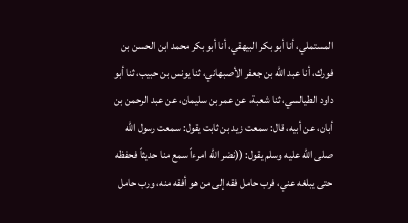المستملي، أنا أبو بكر البيهقي، أنا أبو بكر محمد ابن الحسن بن فورك، أنا عبد الله بن جعفر الأصبهاني، ثنا يونس بن حبيب، ثنا أبو داود الطيالسي، ثنا شعبة، عن عمر بن سليمان، عن عبد الرحمن بن أبان، عن أبيه، قال: سمعت زيد بن ثابت يقول: سمعت رسول الله صلى الله عليه وسلم يقول: ((نضر الله امرءاً سمع منا حديثاً فحفظه حتى يبلغه عني، فرب حامل فقه إلى من هو أفقه منه، ورب حامل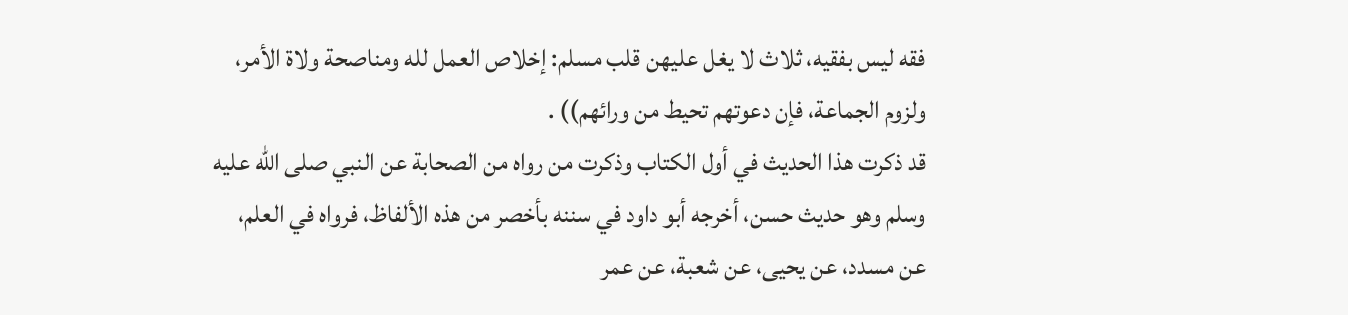فقه ليس بفقيه، ثلاث لا يغل عليهن قلب مسلم: إخلاص العمل لله ومناصحة ولاة الأمر، ولزوم الجماعة، فإن دعوتهم تحيط من ورائهم)) .
قد ذكرت هذا الحديث في أول الكتاب وذكرت من رواه من الصحابة عن النبي صلى الله عليه وسلم وهو حديث حسن، أخرجه أبو داود في سننه بأخصر من هذه الألفاظ، فرواه في العلم، عن مسدد، عن يحيى، عن شعبة، عن عمر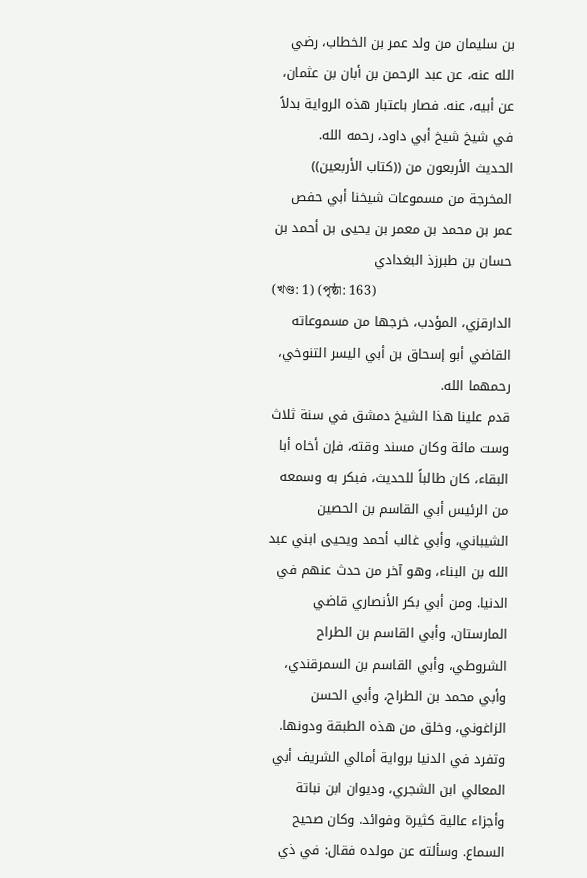بن سليمان من ولد عمر بن الخطاب، رضي الله عنه، عن عبد الرحمن بن أبان بن عثمان، عن أبيه، عنه. فصار باعتبار هذه الرواية بدلاً في شيخ شيخ أبي داود، رحمه الله.
الحديث الأربعون من ((كتاب الأربعين)) المخرجة من مسموعات شيخنا أبي حفص عمر بن محمد بن معمر بن يحيى بن أحمد بن حسان بن طبرزذ البغدادي
(খণ্ড: 1) (পৃষ্ঠা: 163)
الدارقزي، المؤدب، خرجها من مسموعاته القاضي أبو إسحاق بن أبي اليسر التنوخي، رحمهما الله.
قدم علينا هذا الشيخ دمشق في سنة ثلاث وست مائة وكان مسند وقته، فإن أخاه أبا البقاء، كان طالباً للحديث، فبكر به وسمعه من الرئيس أبي القاسم بن الحصين الشيباني، وأبي غالب أحمد ويحيى ابني عبد الله بن البناء، وهو آخر من حدث عنهم في الدنيا. ومن أبي بكر الأنصاري قاضي المارستان، وأبي القاسم بن الطراح الشروطي، وأبي القاسم بن السمرقندي، وأبي محمد بن الطراح، وأبي الحسن الزاغوني، وخلق من هذه الطبقة ودونها.
وتفرد في الدنيا برواية أمالي الشريف أبي المعالي ابن الشجري، وديوان ابن نباتة وأجزاء عالية كثيرة وفوائد. وكان صحيح السماع. وسألته عن مولده فقال: في ذي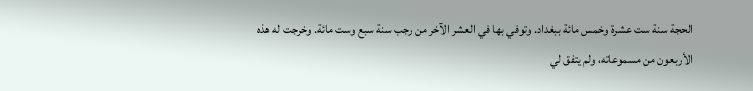الحجة سنة ست عشرة وخمس مائة ببغداد. وتوفي بها في العشر الآخر من رجب سنة سبع وست مائة. وخرجت له هذه الأربعون من مسموعاته، ولم يتفق لي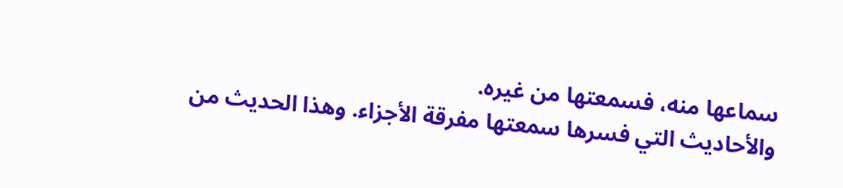سماعها منه، فسمعتها من غيره.
والأحاديث التي فسرها سمعتها مفرقة الأجزاء. وهذا الحديث من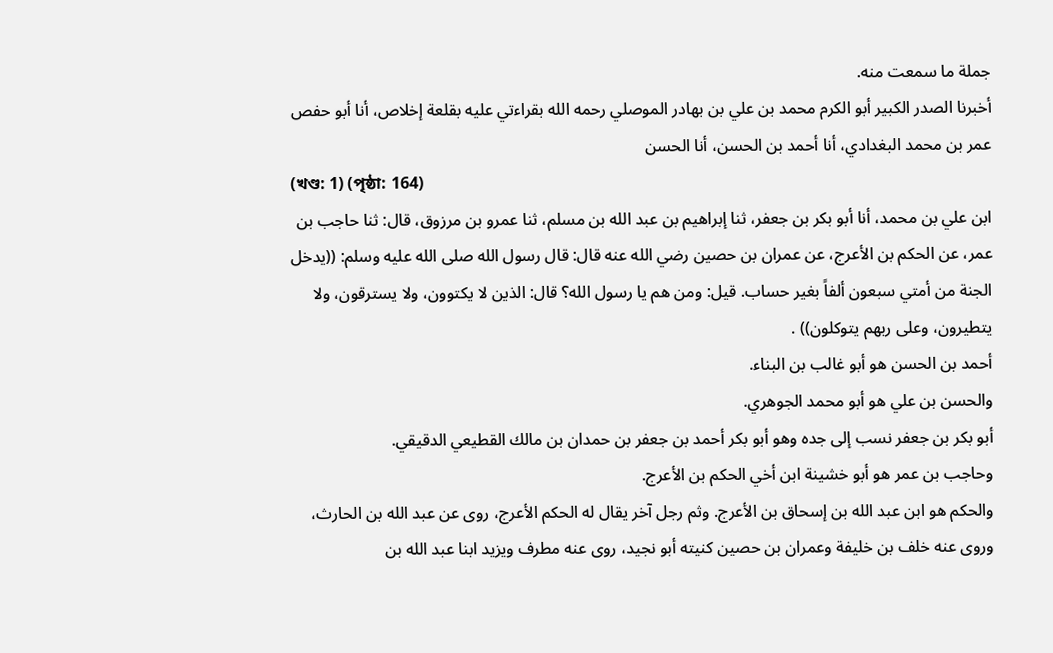جملة ما سمعت منه.
أخبرنا الصدر الكبير أبو الكرم محمد بن علي بن بهادر الموصلي رحمه الله بقراءتي عليه بقلعة إخلاص، أنا أبو حفص عمر بن محمد البغدادي، أنا أحمد بن الحسن، أنا الحسن
(খণ্ড: 1) (পৃষ্ঠা: 164)
ابن علي بن محمد، أنا أبو بكر بن جعفر، ثنا إبراهيم بن عبد الله بن مسلم، ثنا عمرو بن مرزوق، قال: ثنا حاجب بن عمر، عن الحكم بن الأعرج، عن عمران بن حصين رضي الله عنه قال: قال رسول الله صلى الله عليه وسلم: ((يدخل الجنة من أمتي سبعون ألفاً بغير حساب. قيل: ومن هم يا رسول الله؟ قال: الذين لا يكتوون، ولا يسترقون، ولا يتطيرون، وعلى ربهم يتوكلون)) .
أحمد بن الحسن هو أبو غالب بن البناء.
والحسن بن علي هو أبو محمد الجوهري.
أبو بكر بن جعفر نسب إلى جده وهو أبو بكر أحمد بن جعفر بن حمدان بن مالك القطيعي الدقيقي.
وحاجب بن عمر هو أبو خشينة ابن أخي الحكم بن الأعرج.
والحكم هو ابن عبد الله بن إسحاق بن الأعرج. وثم رجل آخر يقال له الحكم الأعرج، روى عن عبد الله بن الحارث، وروى عنه خلف بن خليفة وعمران بن حصين كنيته أبو نجيد، روى عنه مطرف ويزيد ابنا عبد الله بن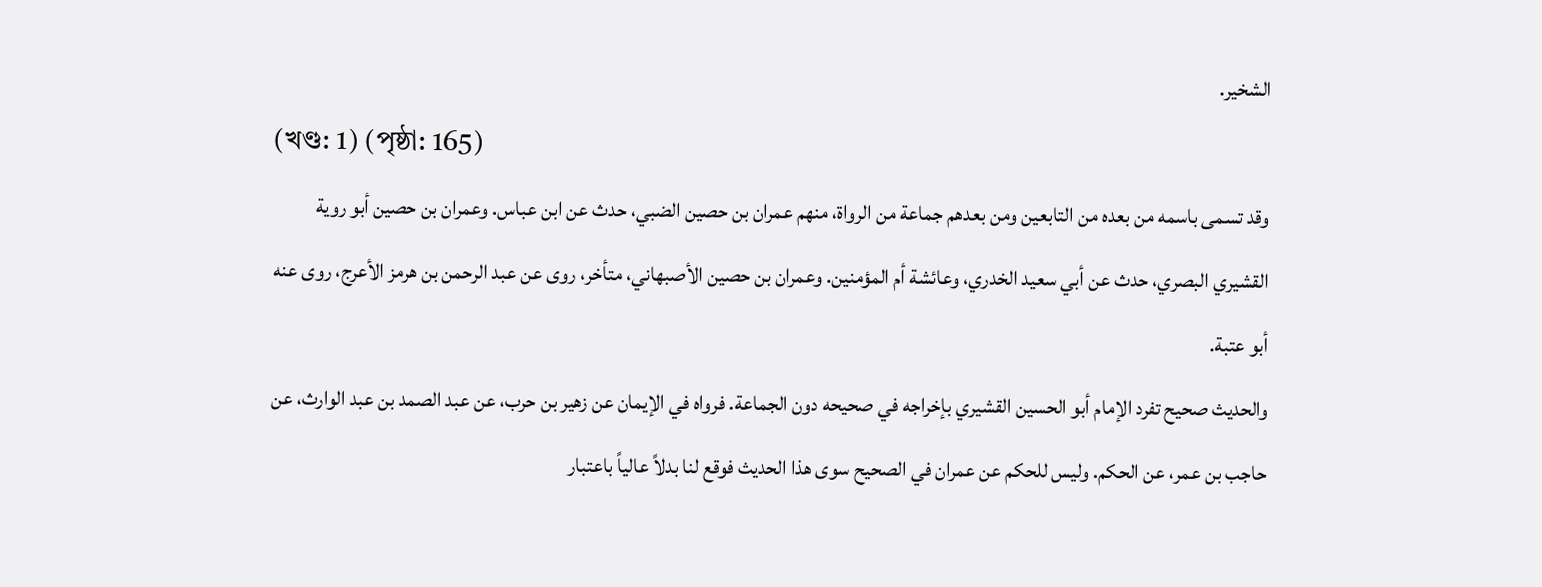الشخير.
(খণ্ড: 1) (পৃষ্ঠা: 165)
وقد تسمى باسمه من بعده من التابعين ومن بعدهم جماعة من الرواة، منهم عمران بن حصين الضبي، حدث عن ابن عباس. وعمران بن حصين أبو روية القشيري البصري، حدث عن أبي سعيد الخدري، وعائشة أم المؤمنين. وعمران بن حصين الأصبهاني، متأخر، روى عن عبد الرحمن بن هرمز الأعرج، روى عنه أبو عتبة.
والحديث صحيح تفرد الإمام أبو الحسين القشيري بإخراجه في صحيحه دون الجماعة. فرواه في الإيمان عن زهير بن حرب، عن عبد الصمد بن عبد الوارث، عن حاجب بن عمر، عن الحكم. وليس للحكم عن عمران في الصحيح سوى هذا الحديث فوقع لنا بدلاً عالياً باعتبار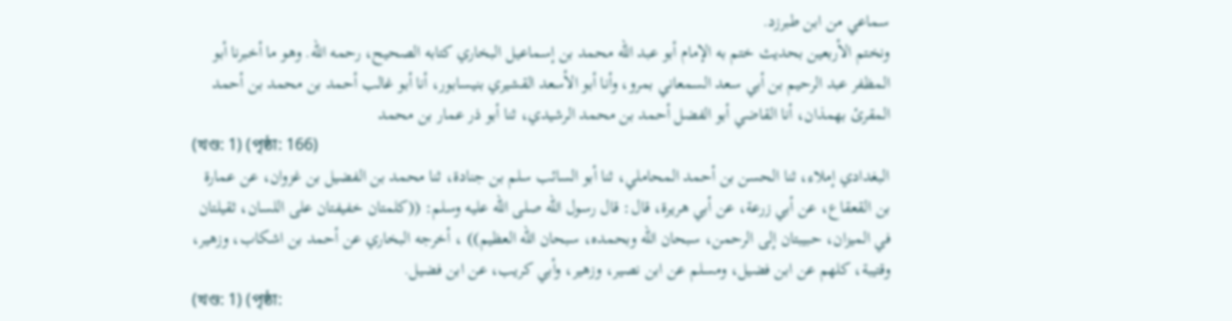سماعي من ابن طبرزد.
ونختم الأربعين بحديث ختم به الإمام أبو عبد الله محمد بن إسماعيل البخاري كتابه الصحيح، رحمه الله. وهو ما أخبرنا أبو المظفر عبد الرحيم بن أبي سعد السمعاني بمرو، وأنا أبو الأسعد القشيري بنيسابور، أنا أبو غالب أحمد بن محمد بن أحمد المقرئ بهمذان، أنا القاضي أبو الفضل أحمد بن محمد الرشيدي، ثنا أبو ذر عمار بن محمد
(খণ্ড: 1) (পৃষ্ঠা: 166)
البغدادي إملاء، ثنا الحسن بن أحمد المحاملي، ثنا أبو السائب سلم بن جنادة، ثنا محمد بن الفضيل بن غزوان، عن عمارة بن القعقاع، عن أبي زرعة، عن أبي هريرة، قال: قال رسول الله صلى الله عليه وسلم: ((كلمتان خفيفتان على اللسان، ثقيلتان في الميزان، حبيبتان إلى الرحمن، سبحان الله وبحمده، سبحان الله العظيم)) ، أخرجه البخاري عن أحمد بن اشكاب، وزهير، وقتيبة، كلهم عن ابن فضيل، ومسلم عن ابن نصير، وزهير، وأبي كريب، عن ابن فضيل.
(খণ্ড: 1) (পৃষ্ঠা: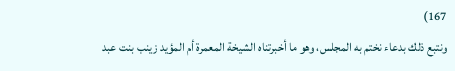167)
ونتبع ذلك بدعاء نختم به المجلس، وهو ما أخبرتناه الشيخة المعمرة أم المؤيد زينب بنت عبد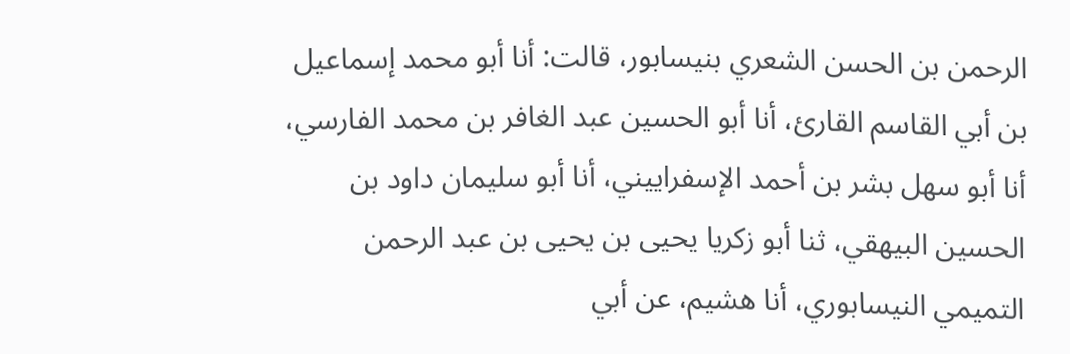الرحمن بن الحسن الشعري بنيسابور، قالت: أنا أبو محمد إسماعيل بن أبي القاسم القارئ، أنا أبو الحسين عبد الغافر بن محمد الفارسي، أنا أبو سهل بشر بن أحمد الإسفراييني، أنا أبو سليمان داود بن الحسين البيهقي، ثنا أبو زكريا يحيى بن يحيى بن عبد الرحمن التميمي النيسابوري، أنا هشيم، عن أبي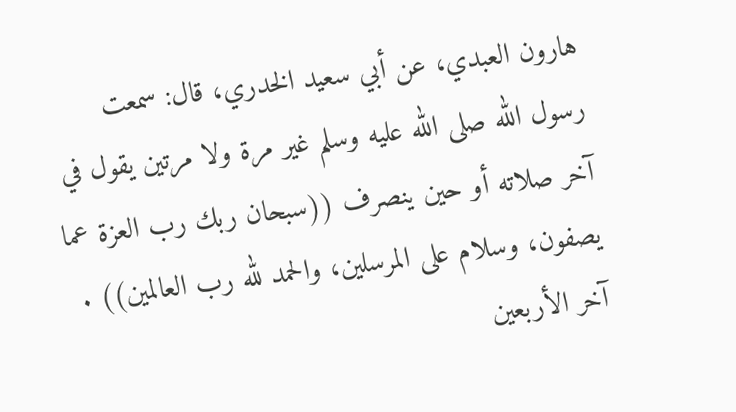هارون العبدي، عن أبي سعيد الخدري، قال: سمعت رسول الله صلى الله عليه وسلم غير مرة ولا مرتين يقول في آخر صلاته أو حين ينصرف ((سبحان ربك رب العزة عما يصفون، وسلام على المرسلين، والحمد لله رب العالمين)) .
آخر الأربعين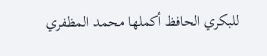للبكري الحافظ أكملها محمد المظفري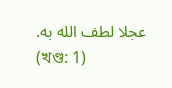عجلا لطف الله به.
(খণ্ড: 1)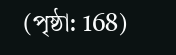(পৃষ্ঠা: 168)